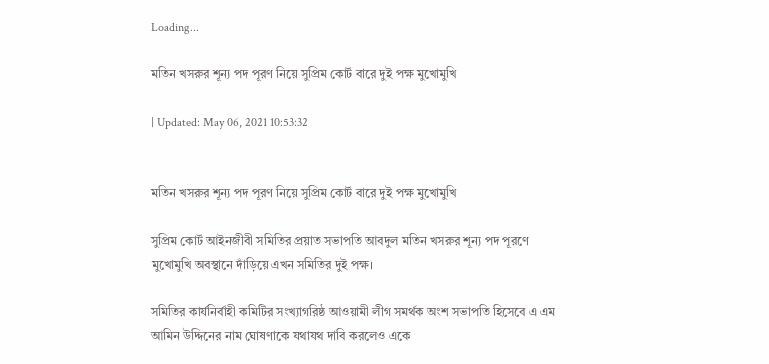Loading...

মতিন খসরুর শূন্য পদ পূরণ নিয়ে সুপ্রিম কোর্ট বারে দুই পক্ষ মুখোমুখি

| Updated: May 06, 2021 10:53:32


মতিন খসরুর শূন্য পদ পূরণ নিয়ে সুপ্রিম কোর্ট বারে দুই পক্ষ মুখোমুখি

সুপ্রিম কোর্ট আইনজীবী সমিতির প্রয়াত সভাপতি আবদুল মতিন খসরুর শূন্য পদ পূরণে মুখোমুখি অবস্থানে দাঁড়িয়ে এখন সমিতির দুই পক্ষ।

সমিতির কার্যনির্বাহী কমিটির সংখ্যাগরিষ্ঠ আওয়ামী লীগ সমর্থক অংশ সভাপতি হিসেবে এ এম আমিন উদ্দিনের নাম ঘোষণাকে যথাযথ দাবি করলেও একে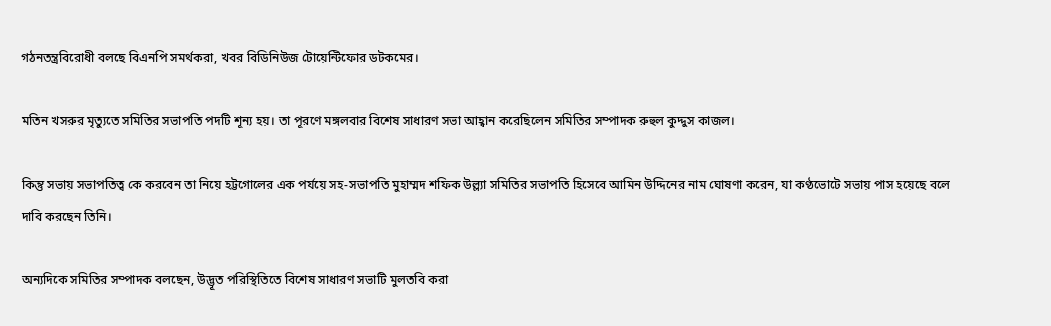গঠনতন্ত্রবিরোধী বলছে বিএনপি সমর্থকরা, খবর বিডিনিউজ টোয়েন্টিফোর ডটকমের।

মতিন খসরুর মৃত্যুতে সমিতির সভাপতি পদটি শূন্য হয়। তা পূরণে মঙ্গলবার বিশেষ সাধারণ সভা আহ্বান করেছিলেন সমিতির সম্পাদক রুহুল কুদ্দুস কাজল।

কিন্তু সভায় সভাপতিত্ব কে করবেন তা নিয়ে হট্টগোলের এক পর্যয়ে সহ-সভাপতি মুহাম্মদ শফিক উল্ল্যা সমিতির সভাপতি হিসেবে আমিন উদ্দিনের নাম ঘোষণা করেন, যা কণ্ঠভোটে সভায় পাস হয়েছে বলে দাবি করছেন তিনি।

অন্যদিকে সমিতির সম্পাদক বলছেন, উদ্ভূত পরিস্থিতিতে বিশেষ সাধারণ সভাটি মুলতবি করা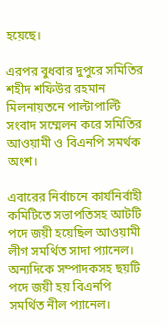হয়েছে।

এরপর বুধবার দুপুরে সমিতির শহীদ শফিউর রহমান মিলনায়তনে পাল্টাপাল্টি সংবাদ সম্মেলন করে সমিতির আওয়ামী ও বিএনপি সমর্থক অংশ।

এবারের নির্বাচনে কার্যনির্বাহী কমিটিতে সভাপতিসহ আটটি পদে জয়ী হয়েছিল আওয়ামী লীগ সমর্থিত সাদা প্যানেল। অন্যদিকে সম্পাদকসহ ছয়টি পদে জয়ী হয় বিএনপি সমর্থিত নীল প্যানেল।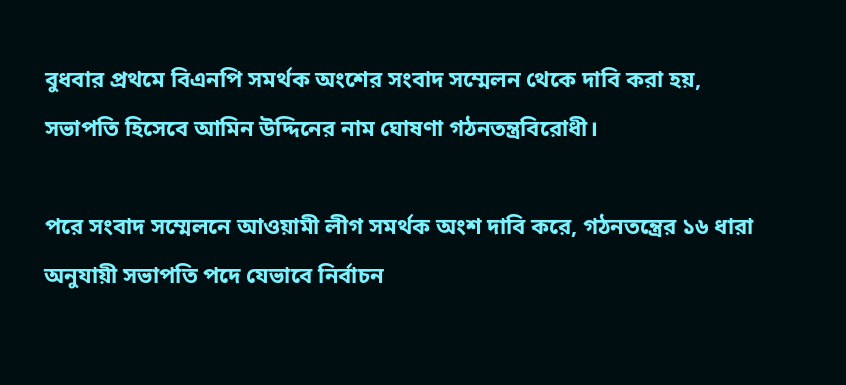বুধবার প্রথমে বিএনপি সমর্থক অংশের সংবাদ সম্মেলন থেকে দাবি করা হয়, সভাপতি হিসেবে আমিন উদ্দিনের নাম ঘোষণা গঠনতন্ত্রবিরোধী।

পরে সংবাদ সম্মেলনে আওয়ামী লীগ সমর্থক অংশ দাবি করে, গঠনতন্ত্রের ১৬ ধারা অনুযায়ী সভাপতি পদে যেভাবে নির্বাচন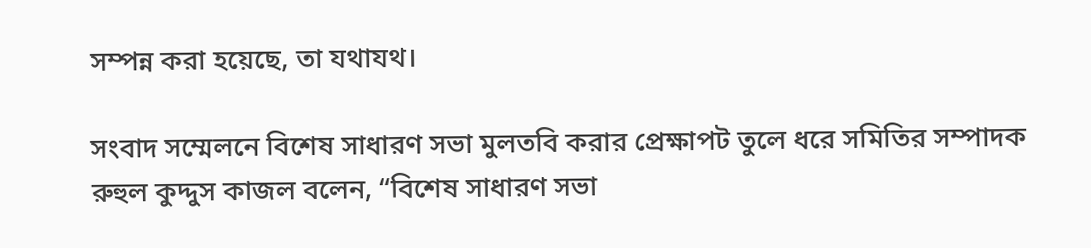সম্পন্ন করা হয়েছে, তা যথাযথ।

সংবাদ সম্মেলনে বিশেষ সাধারণ সভা মুলতবি করার প্রেক্ষাপট তুলে ধরে সমিতির সম্পাদক রুহুল কুদ্দুস কাজল বলেন, “বিশেষ সাধারণ সভা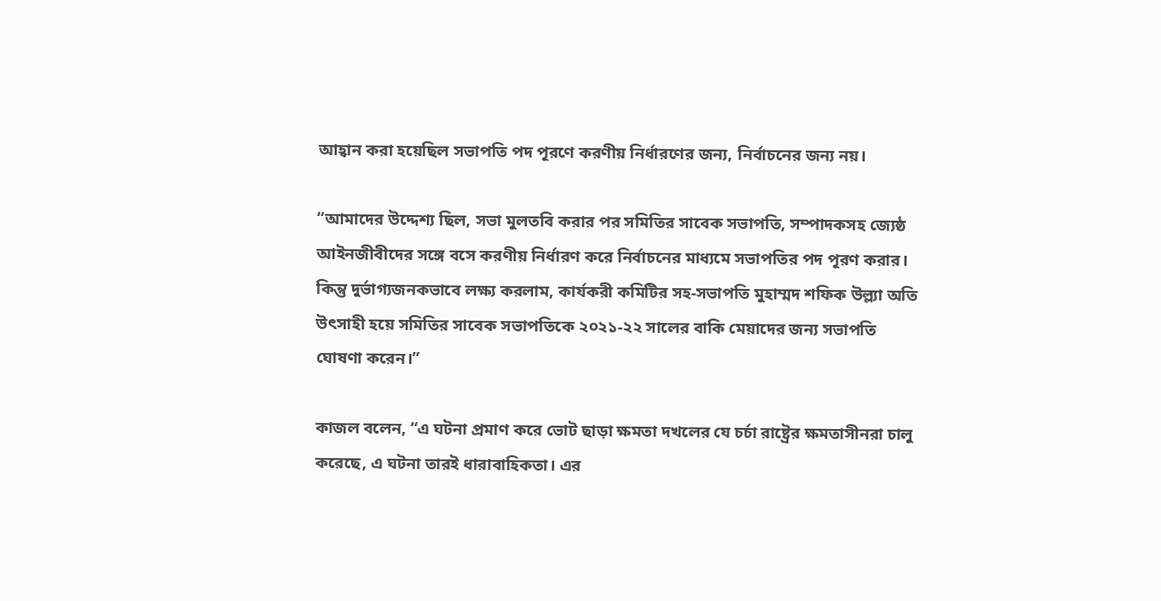আহ্বান করা হয়েছিল সভাপতি পদ পূরণে করণীয় নির্ধারণের জন্য, নির্বাচনের জন্য নয়।

“আমাদের উদ্দেশ্য ছিল, সভা মুলতবি করার পর সমিতির সাবেক সভাপতি, সম্পাদকসহ জ্যেষ্ঠ আইনজীবীদের সঙ্গে বসে করণীয় নির্ধারণ করে নির্বাচনের মাধ্যমে সভাপতির পদ পূরণ করার। কিন্তু দুর্ভাগ্যজনকভাবে লক্ষ্য করলাম, কার্যকরী কমিটির সহ-সভাপতি মুহাম্মদ শফিক উল্ল্যা অতি উৎসাহী হয়ে সমিতির সাবেক সভাপতিকে ২০২১-২২ সালের বাকি মেয়াদের জন্য সভাপতি ঘোষণা করেন।”

কাজল বলেন, “এ ঘটনা প্রমাণ করে ভোট ছাড়া ক্ষমতা দখলের যে চর্চা রাষ্ট্রের ক্ষমতাসীনরা চালু করেছে, এ ঘটনা তারই ধারাবাহিকতা। এর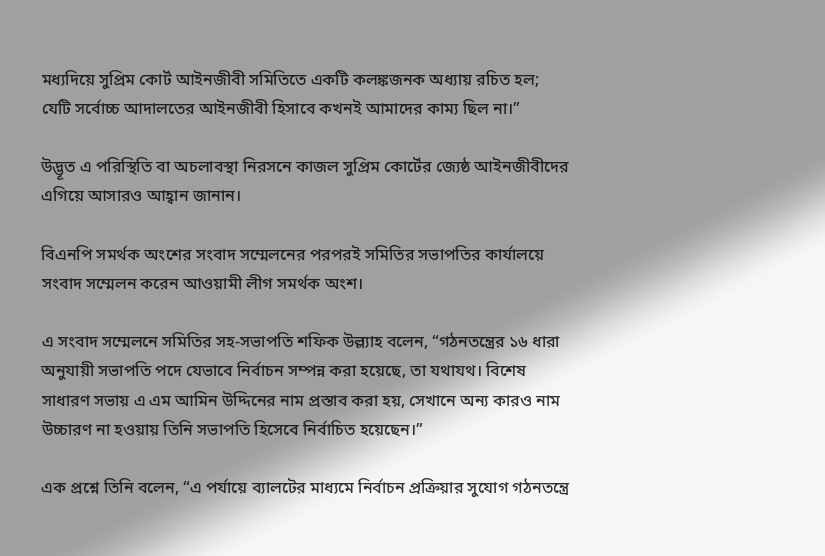মধ্যদিয়ে সুপ্রিম কোর্ট আইনজীবী সমিতিতে একটি কলঙ্কজনক অধ্যায় রচিত হল; যেটি সর্বোচ্চ আদালতের আইনজীবী হিসাবে কখনই আমাদের কাম্য ছিল না।”

উদ্ভূত এ পরিস্থিতি বা অচলাবস্থা নিরসনে কাজল সুপ্রিম কোর্টের জ্যেষ্ঠ আইনজীবীদের এগিয়ে আসারও আহ্বান জানান।

বিএনপি সমর্থক অংশের সংবাদ সম্মেলনের পরপরই সমিতির সভাপতির কার্যালয়ে সংবাদ সম্মেলন করেন আওয়ামী লীগ সমর্থক অংশ।

এ সংবাদ সম্মেলনে সমিতির সহ-সভাপতি শফিক উল্ল্যাহ বলেন, “গঠনতন্ত্রের ১৬ ধারা অনুযায়ী সভাপতি পদে যেভাবে নির্বাচন সম্পন্ন করা হয়েছে, তা যথাযথ। বিশেষ সাধারণ সভায় এ এম আমিন ‍উদ্দিনের নাম প্রস্তাব করা হয়, সেখানে অন্য কারও নাম উচ্চারণ না হওয়ায় তিনি সভাপতি হিসেবে নির্বাচিত হয়েছেন।”

এক প্রশ্নে তিনি বলেন, “এ পর্যায়ে ব্যালটের মাধ্যমে নির্বাচন প্রক্রিয়ার সুযোগ গঠনতন্ত্রে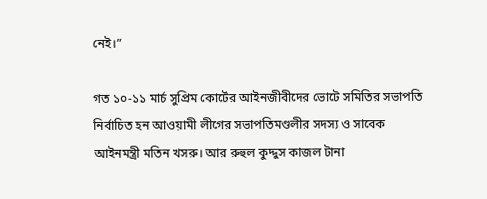নেই।”

গত ১০-১১ মার্চ সুপ্রিম কোর্টের আইনজীবীদের ভোটে সমিতির সভাপতি নির্বাচিত হন আওয়ামী লীগের সভাপতিমণ্ডলীর সদস্য ও সাবেক আইনমন্ত্রী মতিন খসরু। আর রুহুল কুদ্দুস কাজল টানা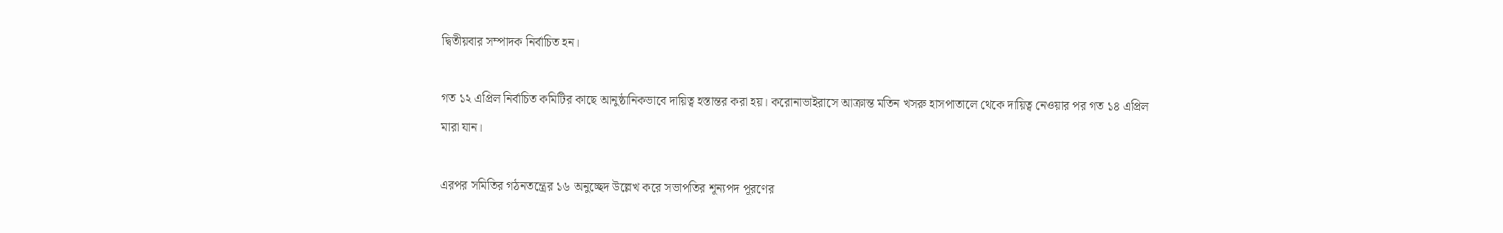দ্বিতীয়বার সম্পাদক নির্বাচিত হন।

গত ১২ এপ্রিল নির্বাচিত কমিটির কাছে আনুষ্ঠানিকভাবে দায়িত্ব হস্তান্তর করা হয়। করোনাভাইরাসে আক্রান্ত মতিন খসরু হাসপাতালে থেকে দায়িত্ব নেওয়ার পর গত ১৪ এপ্রিল মারা যান।

এরপর সমিতির গঠনতন্ত্রের ১৬ অনুচ্ছেদ উল্লেখ করে সভাপতির শূন্যপদ পূরণের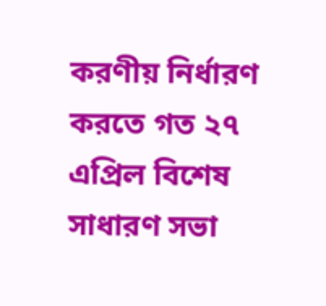করণীয় নির্ধারণ করতে গত ২৭ এপ্রিল বিশেষ সাধারণ সভা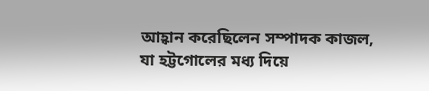আহ্বান করেছিলেন সম্পাদক কাজল, যা হট্টগোলের মধ্য দিয়ে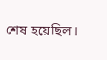শেষ হয়েছিল।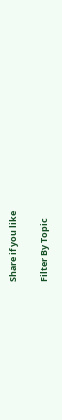Share if you like

Filter By Topic